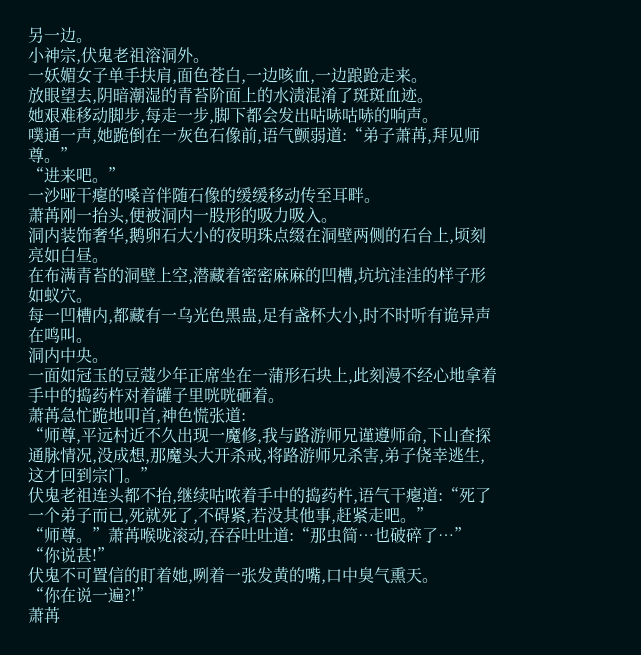另一边。
小神宗,伏鬼老祖溶洞外。
一妖媚女子单手扶肩,面色苍白,一边咳血,一边踉跄走来。
放眼望去,阴暗潮湿的青苔阶面上的水渍混淆了斑斑血迹。
她艰难移动脚步,每走一步,脚下都会发出咕哧咕哧的响声。
噗通一声,她跪倒在一灰色石像前,语气颤弱道:“弟子萧苒,拜见师尊。”
“进来吧。”
一沙哑干瘪的嗓音伴随石像的缓缓移动传至耳畔。
萧苒刚一抬头,便被洞内一股形的吸力吸入。
洞内装饰奢华,鹅卵石大小的夜明珠点缀在洞壁两侧的石台上,顷刻亮如白昼。
在布满青苔的洞壁上空,潜藏着密密麻麻的凹槽,坑坑洼洼的样子形如蚁穴。
每一凹槽内,都藏有一乌光色黑蛊,足有盏杯大小,时不时听有诡异声在鸣叫。
洞内中央。
一面如冠玉的豆蔻少年正席坐在一蒲形石块上,此刻漫不经心地拿着手中的捣药杵对着罐子里咣咣砸着。
萧苒急忙跪地叩首,神色慌张道:
“师尊,平远村近不久出现一魔修,我与路游师兄谨遵师命,下山查探通脉情况,没成想,那魔头大开杀戒,将路游师兄杀害,弟子侥幸逃生,这才回到宗门。”
伏鬼老祖连头都不抬,继续咕哝着手中的捣药杵,语气干瘪道:“死了一个弟子而已,死就死了,不碍紧,若没其他事,赶紧走吧。”
“师尊。”萧苒喉咙滚动,吞吞吐吐道:“那虫简…也破碎了…”
“你说甚!”
伏鬼不可置信的盯着她,咧着一张发黄的嘴,口中臭气熏天。
“你在说一遍?!”
萧苒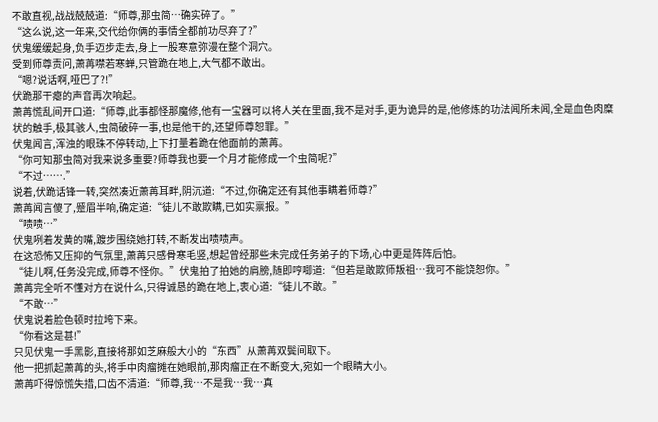不敢直视,战战兢兢道:“师尊,那虫简…确实碎了。”
“这么说,这一年来,交代给你俩的事情全都前功尽弃了?”
伏鬼缓缓起身,负手迈步走去,身上一股寒意弥漫在整个洞穴。
受到师尊责问,萧苒噤若寒蝉,只管跪在地上,大气都不敢出。
“嗯?说话啊,哑巴了?!”
伏跪那干瘪的声音再次响起。
萧苒慌乱间开口道:“师尊,此事都怪那魔修,他有一宝器可以将人关在里面,我不是对手,更为诡异的是,他修炼的功法闻所未闻,全是血色肉糜状的触手,极其骇人,虫简破碎一事,也是他干的,还望师尊恕罪。”
伏鬼闻言,浑浊的眼珠不停转动,上下打量着跪在他面前的萧苒。
“你可知那虫简对我来说多重要?师尊我也要一个月才能修成一个虫简呢?”
“不过…….”
说着,伏跪话锋一转,突然凑近萧苒耳畔,阴沉道:“不过,你确定还有其他事瞒着师尊?”
萧苒闻言傻了,蹙眉半响,确定道:“徒儿不敢欺瞒,已如实禀报。”
“啧啧…”
伏鬼咧着发黄的嘴,踱步围绕她打转,不断发出啧啧声。
在这恐怖又压抑的气氛里,萧苒只感骨寒毛竖,想起曾经那些未完成任务弟子的下场,心中更是阵阵后怕。
“徒儿啊,任务没完成,师尊不怪你。”伏鬼拍了拍她的肩膀,随即哼唧道:“但若是敢欺师叛祖…我可不能饶恕你。”
萧苒完全听不懂对方在说什么,只得诚恳的跪在地上,衷心道:“徒儿不敢。”
“不敢…”
伏鬼说着脸色顿时拉垮下来。
“你看这是甚!”
只见伏鬼一手黑影,直接将那如芝麻般大小的“东西”从萧苒双鬓间取下。
他一把抓起萧苒的头,将手中肉瘤摊在她眼前,那肉瘤正在不断变大,宛如一个眼睛大小。
萧苒吓得惊慌失措,口齿不清道:“师尊,我…不是我…我…真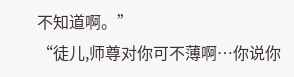不知道啊。”
“徒儿,师尊对你可不薄啊…你说你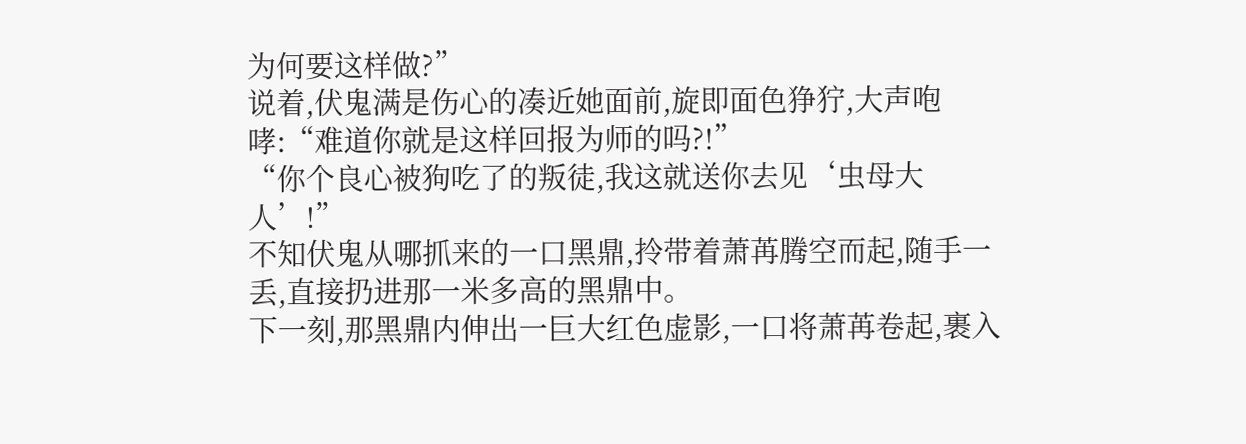为何要这样做?”
说着,伏鬼满是伤心的凑近她面前,旋即面色狰狞,大声咆哮:“难道你就是这样回报为师的吗?!”
“你个良心被狗吃了的叛徒,我这就送你去见‘虫母大人’!”
不知伏鬼从哪抓来的一口黑鼎,拎带着萧苒腾空而起,随手一丢,直接扔进那一米多高的黑鼎中。
下一刻,那黑鼎内伸出一巨大红色虚影,一口将萧苒卷起,裹入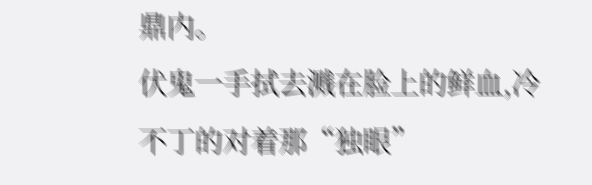鼎内。
伏鬼一手拭去溅在脸上的鲜血,冷不丁的对着那“独眼”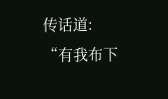传话道:
“有我布下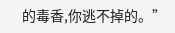的毒香,你逃不掉的。”